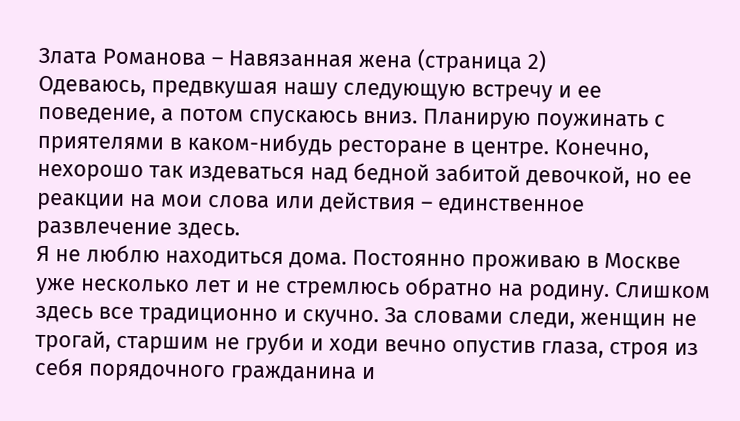Злата Романова – Навязанная жена (страница 2)
Одеваюсь, предвкушая нашу следующую встречу и ее поведение, а потом спускаюсь вниз. Планирую поужинать с приятелями в каком-нибудь ресторане в центре. Конечно, нехорошо так издеваться над бедной забитой девочкой, но ее реакции на мои слова или действия – единственное развлечение здесь.
Я не люблю находиться дома. Постоянно проживаю в Москве уже несколько лет и не стремлюсь обратно на родину. Слишком здесь все традиционно и скучно. За словами следи, женщин не трогай, старшим не груби и ходи вечно опустив глаза, строя из себя порядочного гражданина и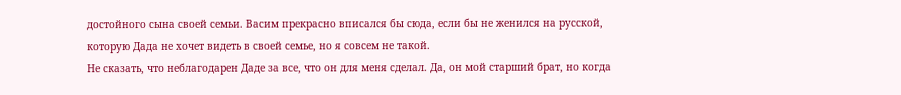достойного сына своей семьи. Васим прекрасно вписался бы сюда, если бы не женился на русской, которую Дада не хочет видеть в своей семье, но я совсем не такой.
Не сказать, что неблагодарен Даде за все, что он для меня сделал. Да, он мой старший брат, но когда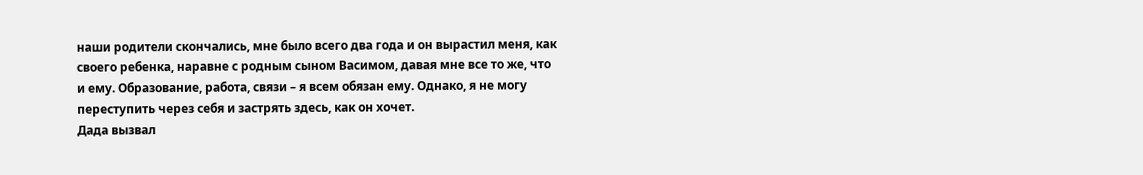наши родители скончались, мне было всего два года и он вырастил меня, как своего ребенка, наравне с родным сыном Васимом, давая мне все то же, что и ему. Образование, работа, связи – я всем обязан ему. Однако, я не могу переступить через себя и застрять здесь, как он хочет.
Дада вызвал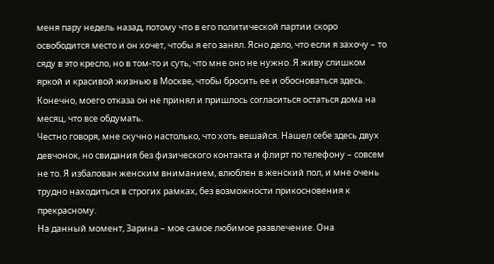меня пару недель назад, потому что в его политической партии скоро освободится место и он хочет, чтобы я его занял. Ясно дело, что если я захочу – то сяду в это кресло, но в том-то и суть, что мне оно не нужно. Я живу слишком яркой и красивой жизнью в Москве, чтобы бросить ее и обосноваться здесь. Конечно, моего отказа он не принял и пришлось согласиться остаться дома на месяц, что все обдумать.
Честно говоря, мне скучно настолько, что хоть вешайся. Нашел себе здесь двух девчонок, но свидания без физического контакта и флирт по телефону – совсем не то. Я избалован женским вниманием, влюблен в женский пол, и мне очень трудно находиться в строгих рамках, без возможности прикосновения к прекрасному.
На данный момент, Зарина – мое самое любимое развлечение. Она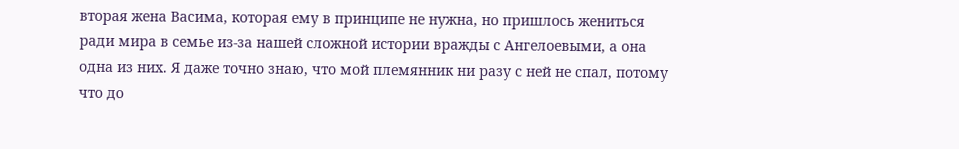вторая жена Васима, которая ему в принципе не нужна, но пришлось жениться ради мира в семье из-за нашей сложной истории вражды с Ангелоевыми, а она одна из них. Я даже точно знаю, что мой племянник ни разу с ней не спал, потому что до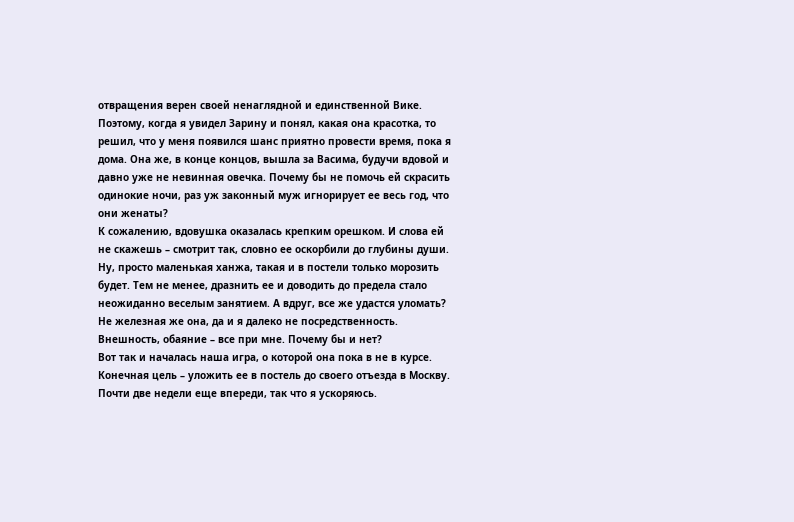отвращения верен своей ненаглядной и единственной Вике. Поэтому, когда я увидел Зарину и понял, какая она красотка, то решил, что у меня появился шанс приятно провести время, пока я дома. Она же, в конце концов, вышла за Васима, будучи вдовой и давно уже не невинная овечка. Почему бы не помочь ей скрасить одинокие ночи, раз уж законный муж игнорирует ее весь год, что они женаты?
К сожалению, вдовушка оказалась крепким орешком. И слова ей не скажешь – смотрит так, словно ее оскорбили до глубины души. Ну, просто маленькая ханжа, такая и в постели только морозить будет. Тем не менее, дразнить ее и доводить до предела стало неожиданно веселым занятием. А вдруг, все же удастся уломать? Не железная же она, да и я далеко не посредственность. Внешность, обаяние – все при мне. Почему бы и нет?
Вот так и началась наша игра, о которой она пока в не в курсе. Конечная цель – уложить ее в постель до своего отъезда в Москву. Почти две недели еще впереди, так что я ускоряюсь.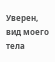Уверен, вид моего тела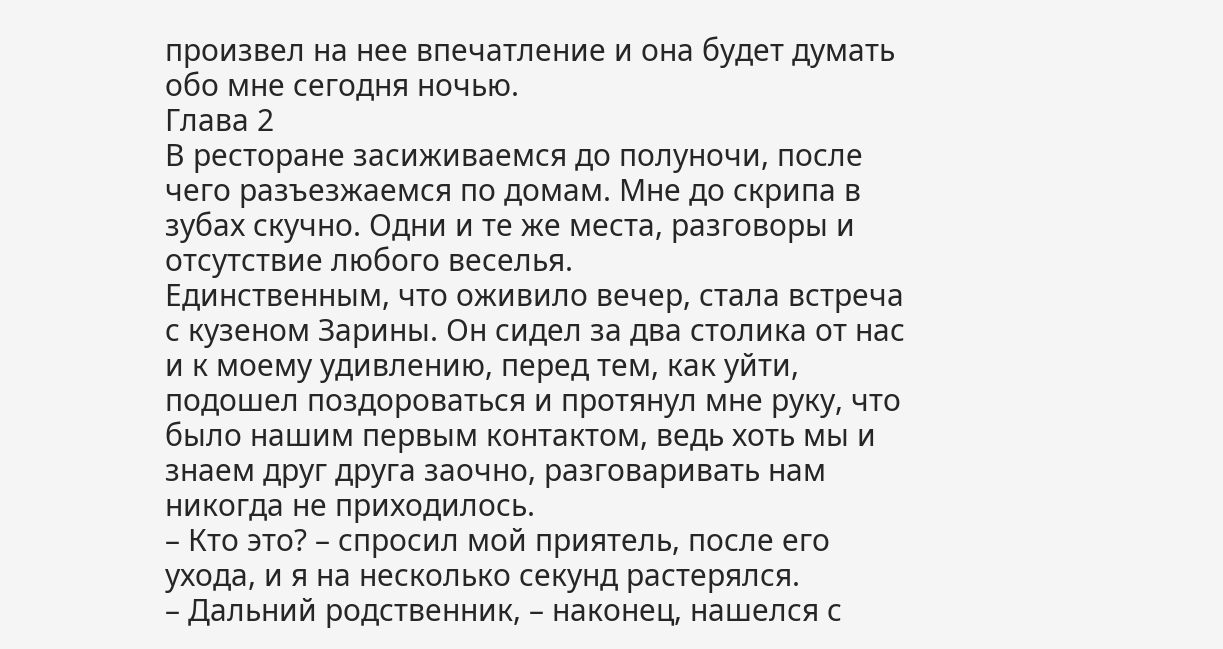произвел на нее впечатление и она будет думать обо мне сегодня ночью.
Глава 2
В ресторане засиживаемся до полуночи, после чего разъезжаемся по домам. Мне до скрипа в зубах скучно. Одни и те же места, разговоры и отсутствие любого веселья.
Единственным, что оживило вечер, стала встреча с кузеном Зарины. Он сидел за два столика от нас и к моему удивлению, перед тем, как уйти, подошел поздороваться и протянул мне руку, что было нашим первым контактом, ведь хоть мы и знаем друг друга заочно, разговаривать нам никогда не приходилось.
– Кто это? – спросил мой приятель, после его ухода, и я на несколько секунд растерялся.
– Дальний родственник, – наконец, нашелся с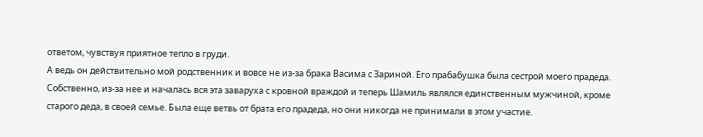ответом, чувствуя приятное тепло в груди.
А ведь он действительно мой родственник и вовсе не из-за брака Васима с Зариной. Его прабабушка была сестрой моего прадеда. Собственно, из-за нее и началась вся эта заваруха с кровной враждой и теперь Шамиль являлся единственным мужчиной, кроме старого деда, в своей семье. Была еще ветвь от брата его прадеда, но они никогда не принимали в этом участие.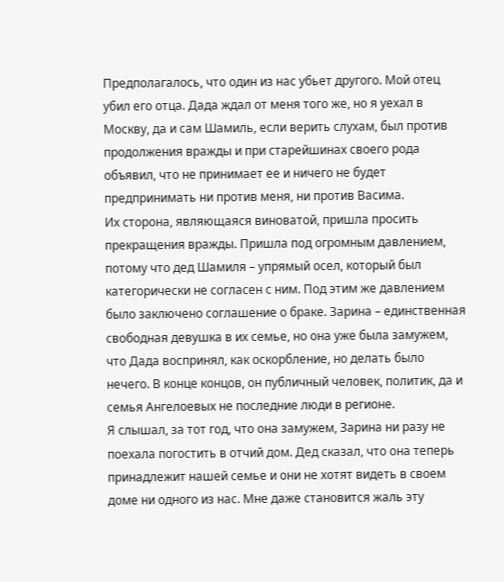Предполагалось, что один из нас убьет другого. Мой отец убил его отца. Дада ждал от меня того же, но я уехал в Москву, да и сам Шамиль, если верить слухам, был против продолжения вражды и при старейшинах своего рода объявил, что не принимает ее и ничего не будет предпринимать ни против меня, ни против Васима.
Их сторона, являющаяся виноватой, пришла просить прекращения вражды. Пришла под огромным давлением, потому что дед Шамиля – упрямый осел, который был категорически не согласен с ним. Под этим же давлением было заключено соглашение о браке. Зарина – единственная свободная девушка в их семье, но она уже была замужем, что Дада воспринял, как оскорбление, но делать было нечего. В конце концов, он публичный человек, политик, да и семья Ангелоевых не последние люди в регионе.
Я слышал, за тот год, что она замужем, Зарина ни разу не поехала погостить в отчий дом. Дед сказал, что она теперь принадлежит нашей семье и они не хотят видеть в своем доме ни одного из нас. Мне даже становится жаль эту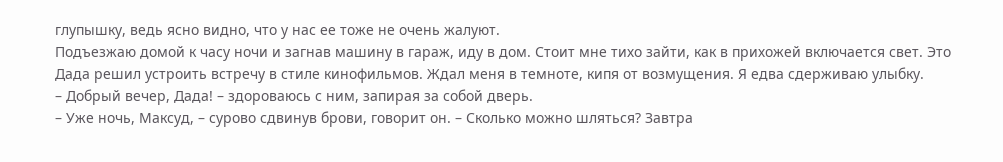глупышку, ведь ясно видно, что у нас ее тоже не очень жалуют.
Подъезжаю домой к часу ночи и загнав машину в гараж, иду в дом. Стоит мне тихо зайти, как в прихожей включается свет. Это Дада решил устроить встречу в стиле кинофильмов. Ждал меня в темноте, кипя от возмущения. Я едва сдерживаю улыбку.
– Добрый вечер, Дада! – здороваюсь с ним, запирая за собой дверь.
– Уже ночь, Максуд, – сурово сдвинув брови, говорит он. – Сколько можно шляться? Завтра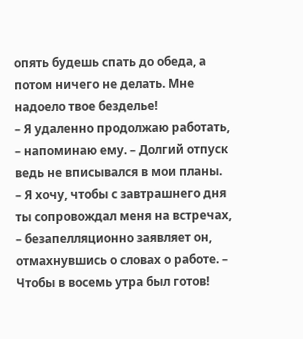опять будешь спать до обеда, а потом ничего не делать. Мне надоело твое безделье!
– Я удаленно продолжаю работать, – напоминаю ему. – Долгий отпуск ведь не вписывался в мои планы.
– Я хочу, чтобы с завтрашнего дня ты сопровождал меня на встречах, – безапелляционно заявляет он, отмахнувшись о словах о работе. – Чтобы в восемь утра был готов!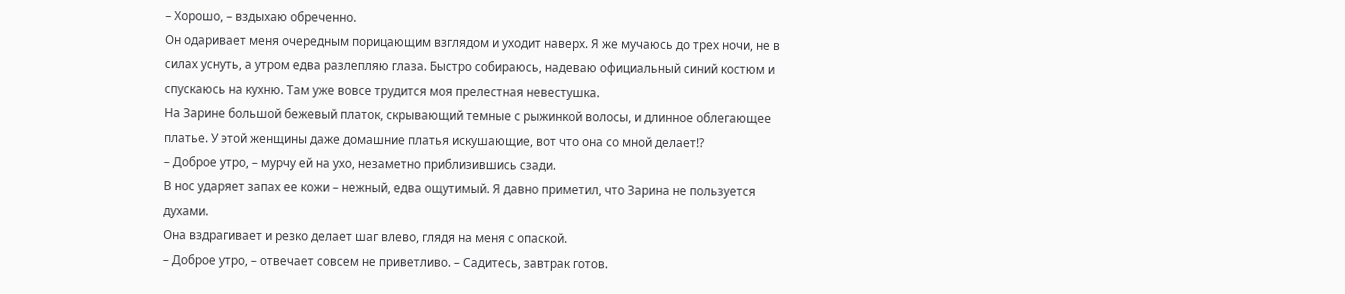– Хорошо, – вздыхаю обреченно.
Он одаривает меня очередным порицающим взглядом и уходит наверх. Я же мучаюсь до трех ночи, не в силах уснуть, а утром едва разлепляю глаза. Быстро собираюсь, надеваю официальный синий костюм и спускаюсь на кухню. Там уже вовсе трудится моя прелестная невестушка.
На Зарине большой бежевый платок, скрывающий темные с рыжинкой волосы, и длинное облегающее платье. У этой женщины даже домашние платья искушающие, вот что она со мной делает!?
– Доброе утро, – мурчу ей на ухо, незаметно приблизившись сзади.
В нос ударяет запах ее кожи – нежный, едва ощутимый. Я давно приметил, что Зарина не пользуется духами.
Она вздрагивает и резко делает шаг влево, глядя на меня с опаской.
– Доброе утро, – отвечает совсем не приветливо. – Садитесь, завтрак готов.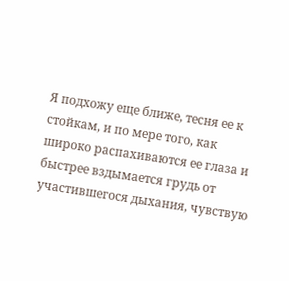Я подхожу еще ближе, тесня ее к стойкам, и по мере того, как широко распахиваются ее глаза и быстрее вздымается грудь от участившегося дыхания, чувствую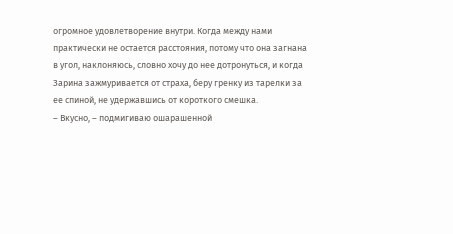огромное удовлетворение внутри. Когда между нами практически не остается расстояния, потому что она загнана в угол, наклоняюсь, словно хочу до нее дотронуться, и когда Зарина зажмуривается от страха, беру гренку из тарелки за ее спиной, не удержавшись от короткого смешка.
– Вкусно, – подмигиваю ошарашенной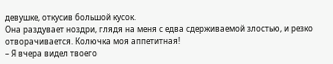девушке, откусив большой кусок.
Она раздувает ноздри, глядя на меня с едва сдерживаемой злостью, и резко отворачивается. Колючка моя аппетитная!
– Я вчера видел твоего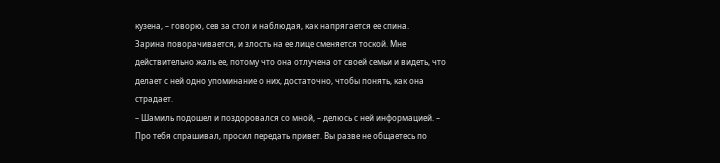кузена, – говорю, сев за стол и наблюдая, как напрягается ее спина.
Зарина поворачивается, и злость на ее лице сменяется тоской. Мне действительно жаль ее, потому что она отлучена от своей семьи и видеть, что делает с ней одно упоминание о них, достаточно, чтобы понять, как она страдает.
– Шамиль подошел и поздоровался со мной, – делюсь с ней информацией. – Про тебя спрашивал, просил передать привет. Вы разве не общаетесь по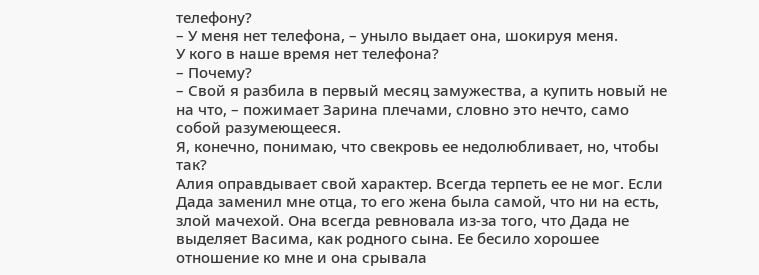телефону?
– У меня нет телефона, – уныло выдает она, шокируя меня.
У кого в наше время нет телефона?
– Почему?
– Свой я разбила в первый месяц замужества, а купить новый не на что, – пожимает Зарина плечами, словно это нечто, само собой разумеющееся.
Я, конечно, понимаю, что свекровь ее недолюбливает, но, чтобы так?
Алия оправдывает свой характер. Всегда терпеть ее не мог. Если Дада заменил мне отца, то его жена была самой, что ни на есть, злой мачехой. Она всегда ревновала из-за того, что Дада не выделяет Васима, как родного сына. Ее бесило хорошее отношение ко мне и она срывала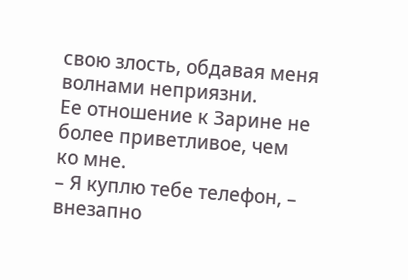свою злость, обдавая меня волнами неприязни.
Ее отношение к Зарине не более приветливое, чем ко мне.
– Я куплю тебе телефон, – внезапно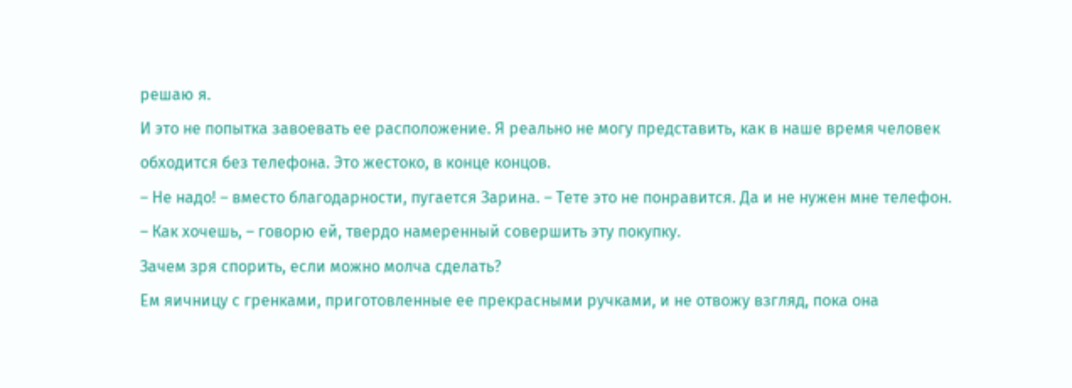решаю я.
И это не попытка завоевать ее расположение. Я реально не могу представить, как в наше время человек обходится без телефона. Это жестоко, в конце концов.
– Не надо! – вместо благодарности, пугается Зарина. – Тете это не понравится. Да и не нужен мне телефон.
– Как хочешь, – говорю ей, твердо намеренный совершить эту покупку.
Зачем зря спорить, если можно молча сделать?
Ем яичницу с гренками, приготовленные ее прекрасными ручками, и не отвожу взгляд, пока она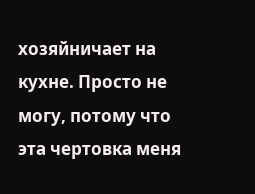хозяйничает на кухне. Просто не могу, потому что эта чертовка меня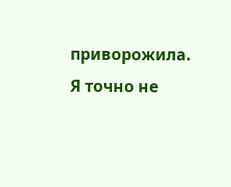приворожила. Я точно не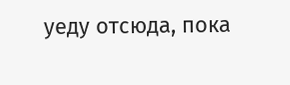уеду отсюда, пока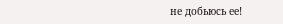не добьюсь ее!